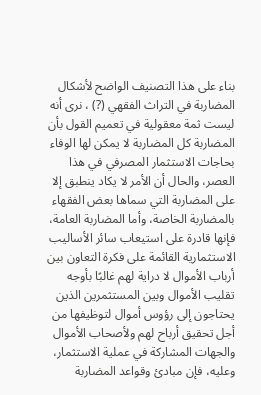بناء على هذا التصنيف الواضح لأشكال المضاربة في التراث الفقهي (?) ، نرى أنه ليست ثمة معقولية في تعميم القول بأن المضاربة كل المضاربة لا يمكن لها الوفاء بحاجات الاستثمار المصرفي في هذا العصر، والحال أن الأمر لا يكاد ينطبق إلا على المضاربة التي سماها بعض الفقهاء بالمضاربة الخاصة، وأما المضاربة العامة، فإنها قادرة على استيعاب سائر الأساليب الاستثمارية القائمة على فكرة التعاون بين أرباب الأموال لا دراية لهم غالبًا بأوجه تقليب الأموال وبين المستثمرين الذين يحتاجون إلى رؤوس أموال لتوظيفها من أجل تحقيق أرباح لهم ولأصحاب الأموال والجهات المشاركة في عملية الاستثمار، وعليه، فإن مبادئ وقواعد المضاربة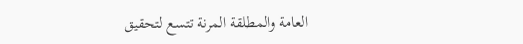العامة والمطلقة المرنة تتسع لتحقيق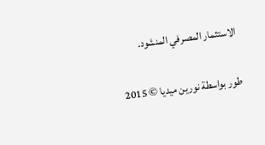الاستثمار المصرفي المنشود.

طور بواسطة نورين ميديا © 2015